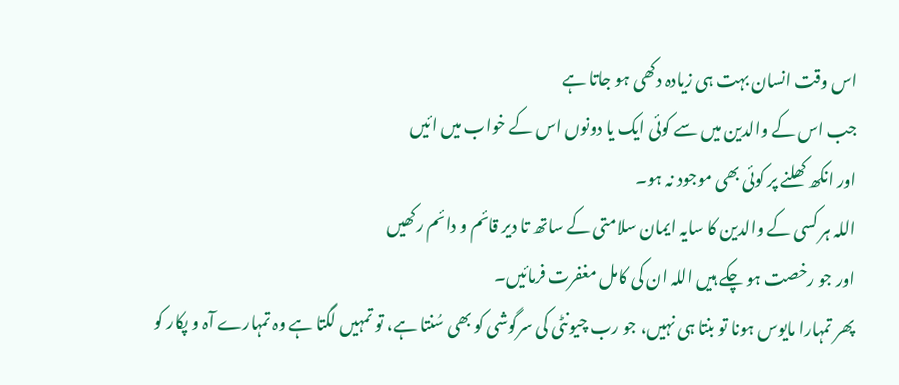اس وقت انسان بہت ہی زیادہ دکھی ہو جاتا ہے
جب اس کے والدین میں سے کوئی ایک یا دونوں اس کے خواب میں ائیں
اور انکھ کھلنے پر کوئی بھی موجود نہ ہو۔
اللہ ہر کسی کے والدین کا سایہ ایمان سلامتی کے ساتھ تا دیر قائم و دائم رکھیں
اور جو رخصت ہو چکے ہیں اللہ ان کی کامل مغفرت فرمائیں۔
پھر تمہارا مایوس ہونا تو بنتا ہی نہیں، جو رب چیونٹی کی سرگوشی کو بھی سُنتا ہے، تو تمہیں لگتا ہے وہ تمہارے آہ و پکار کو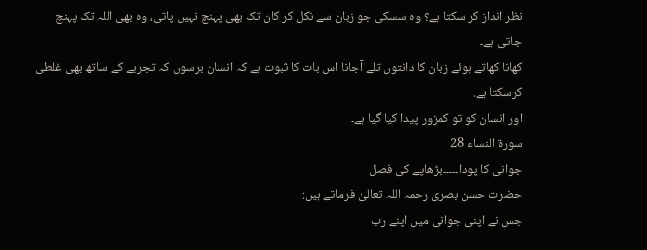نظر انداز کر سکتا ہے؟ وہ سسکی جو زبان سے نکل کر کان تک بھی پہنچ نہیں پاتی، وہ بھی اللہ تک پہنچ جاتی ہے۔
کھانا کھاتے ہوئے زبان کا دانتوں تلے آجانا اس بات کا ثبوت ہے کہ انسان برسوں کہ تجربے کے ساتھ بھی غلطی کرسکتا ہے.
اور انسان کو تو کمزور پیدا کیا گیا ہے۔
سورۃ النساء 28
جوانی کا پودا۔۔۔۔۔بڑھاپے کی فصل
حضرت حسن بصری رحمہ اللہ تعالیٰ فرماتے ہیں:
جس نے اپنی جوانی میں اپنے رب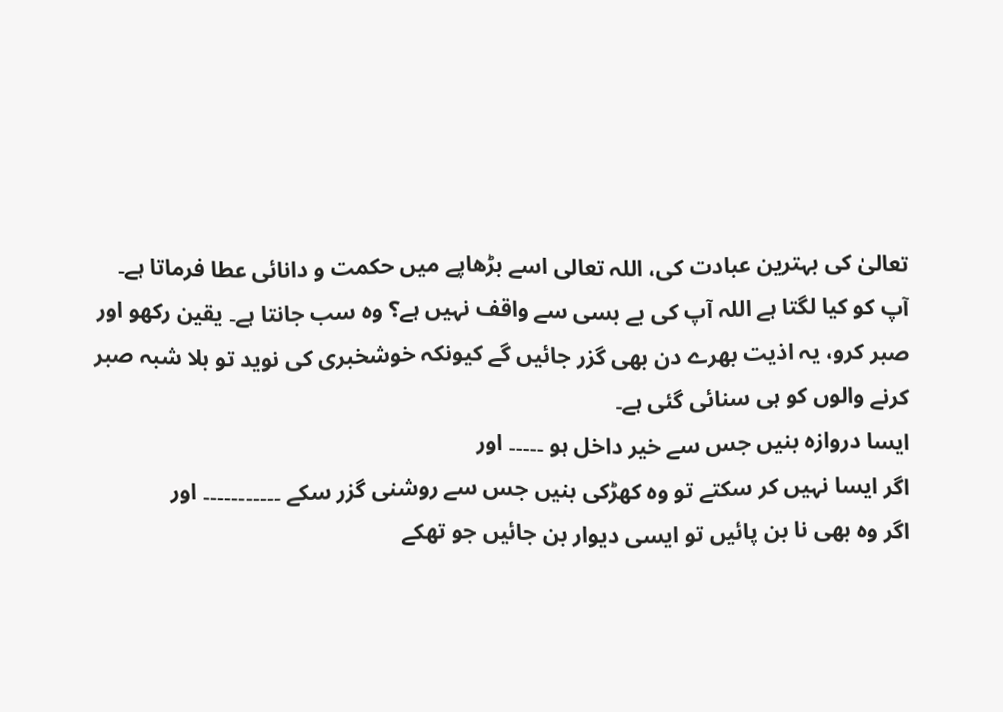تعالیٰ کی بہترین عبادت کی، اللہ تعالی اسے بڑھاپے میں حکمت و دانائی عطا فرماتا ہے۔
آپ کو کیا لگتا ہے اللہ آپ کی بے بسی سے واقف نہیں ہے؟ وہ سب جانتا ہے۔ یقین رکھو اور صبر کرو، یہ اذیت بھرے دن بھی گزر جائیں گے کیونکہ خوشخبری کی نوید تو بلا شبہ صبر کرنے والوں کو ہی سنائی گئی ہے۔
ایسا دروازہ بنیں جس سے خیر داخل ہو ۔۔۔۔۔ اور
اگر ایسا نہیں کر سکتے تو وہ کھڑکی بنیں جس سے روشنی گزر سکے ۔۔۔۔۔۔۔۔۔۔۔ اور
اگر وہ بھی نا بن پائیں تو ایسی دیوار بن جائیں جو تھکے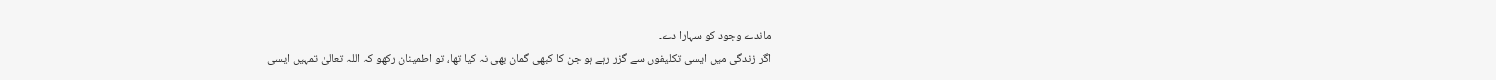ماندے وجود کو سہارا دے۔
اگر زندگی میں ایسی تکلیفوں سے گزر رہے ہو جن کا کبھی گمان بھی نہ کیا تھا، تو اطمینان رکھو کہ اللہ تعالیٰ تمہیں ایسی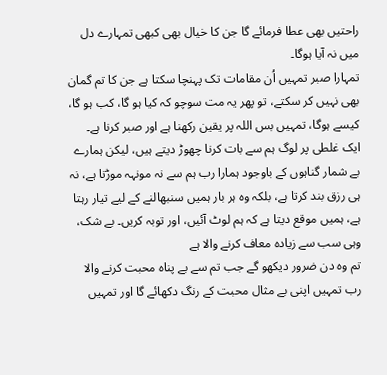راحتیں بھی عطا فرمائے گا جن کا خیال بھی کبھی تمہارے دل میں نہ آیا ہوگا۔
تمہارا صبر تمہیں اُن مقامات تک پہنچا سکتا ہے جن کا تم گمان بھی نہیں کر سکتے، تو پھر یہ مت سوچو کہ کیا ہو گا، کب ہو گا، کیسے ہوگا، تمہیں بس اللہ پر یقین رکھنا ہے اور صبر کرنا ہے۔
ایک غلطی پر لوگ ہم سے بات کرنا چھوڑ دیتے ہیں، لیکن ہمارے بے شمار گناہوں کے باوجود ہمارا رب ہم سے نہ مونہہ موڑتا ہے، نہ ہی رزق بند کرتا ہے، بلکہ وہ ہر بار ہمیں سنبھالنے کے لیے تیار رہتا ہے، ہمیں موقع دیتا ہے کہ ہم لوٹ آئیں، اور توبہ کریں۔ بے شک، وہی سب سے زیادہ معاف کرنے والا ہے
تم وہ دن ضرور دیکھو گے جب تم سے بے پناہ محبت کرنے والا رب تمہیں اپنی بے مثال محبت کے رنگ دکھائے گا اور تمہیں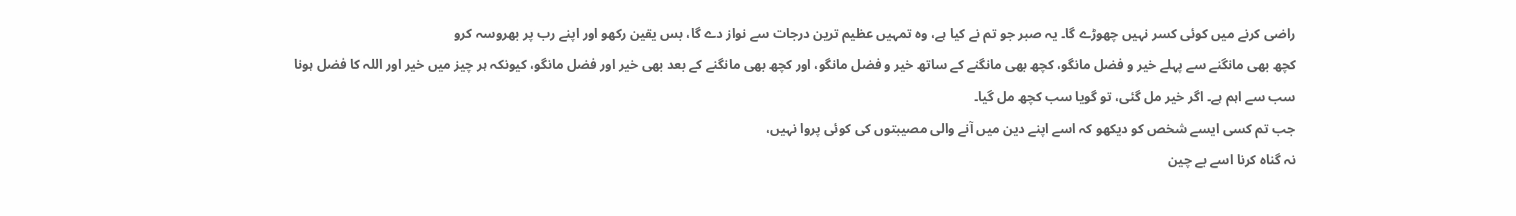راضی کرنے میں کوئی کسر نہیں چھوڑے گا۔ یہ صبر جو تم نے کیا ہے، وہ تمہیں عظیم ترین درجات سے نواز دے گا، بس یقین رکھو اور اپنے رب پر بھروسہ کرو
کچھ بھی مانگنے سے پہلے خیر و فضل مانگو، کچھ بھی مانگنے کے ساتھ خیر و فضل مانگو، اور کچھ بھی مانگنے کے بعد بھی خیر اور فضل مانگو، کیونکہ ہر چیز میں خیر اور اللہ کا فضل ہونا سب سے اہم ہے۔ اگر خیر مل گئی، تو گویا سب کچھ مل گیا۔
جب تم کسی ایسے شخص کو دیکھو کہ اسے اپنے دین میں آنے والی مصیبتوں کی کوئی پروا نہیں،
نہ گناہ کرنا اسے بے چین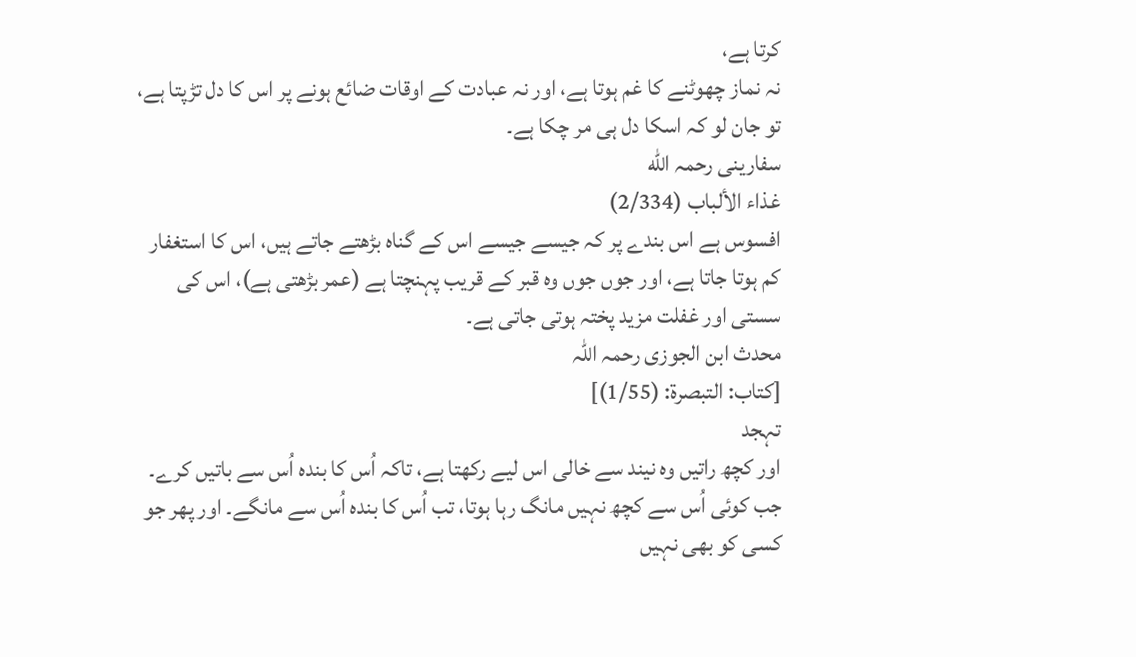کرتا ہے،
نہ نماز چھوٹنے کا غم ہوتا ہے، اور نہ عبادت کے اوقات ضائع ہونے پر اس کا دل تڑپتا ہے،
تو جان لو کہ اسکا دل ہی مر چکا ہے۔
سفارینی رحمہ الله
غذاء الألباب (2/334)
افسوس ہے اس بندے پر کہ جیسے جیسے اس کے گناہ بڑھتے جاتے ہیں، اس کا استغفار کم ہوتا جاتا ہے، اور جوں جوں وہ قبر کے قریب پہنچتا ہے (عمر بڑھتی ہے)، اس کی سستی اور غفلت مزید پختہ ہوتی جاتی ہے۔
محدث ابن الجوزی رحمہ اللہ
[کتاب: التبصرة: (1/55)]
تہجد
اور کچھ راتیں وہ نیند سے خالی اس لیے رکھتا ہے، تاکہ اُس کا بندہ اُس سے باتیں کرے۔ جب کوئی اُس سے کچھ نہیں مانگ رہا ہوتا، تب اُس کا بندہ اُس سے مانگے۔ اور پھر جو کسی کو بھی نہیں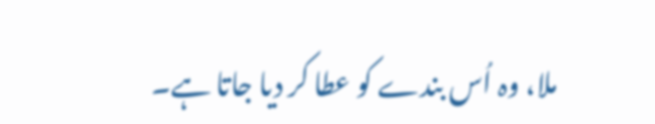ملا، وہ اُس بندے کو عطا کر دیا جاتا ہے۔